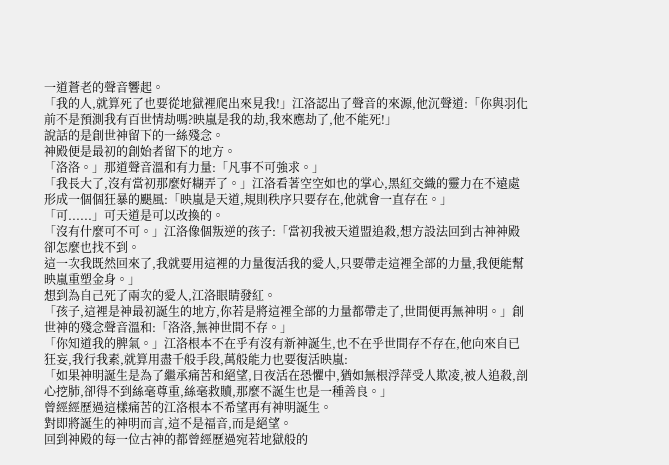一道蒼老的聲音響起。
「我的人,就算死了也要從地獄裡爬出來見我!」江洛認出了聲音的來源,他沉聲道:「你與羽化前不是預測我有百世情劫嗎?映嵐是我的劫,我來應劫了,他不能死!」
說話的是創世神留下的一絲殘念。
神殿便是最初的創始者留下的地方。
「洛洛。」那道聲音溫和有力量:「凡事不可強求。」
「我長大了,沒有當初那麼好糊弄了。」江洛看著空空如也的掌心,黑紅交織的靈力在不遠處形成一個個狂暴的颶風:「映嵐是天道,規則秩序只要存在,他就會一直存在。」
「可......」可天道是可以改換的。
「沒有什麼可不可。」江洛像個叛逆的孩子:「當初我被天道盟追殺,想方設法回到古神神殿卻怎麼也找不到。
這一次我既然回來了,我就要用這裡的力量復活我的愛人,只要帶走這裡全部的力量,我便能幫映嵐重塑金身。」
想到為自己死了兩次的愛人,江洛眼睛發紅。
「孩子,這裡是神最初誕生的地方,你若是將這裡全部的力量都帶走了,世間便再無神明。」創世神的殘念聲音溫和:「洛洛,無神世間不存。」
「你知道我的脾氣。」江洛根本不在乎有沒有新神誕生,也不在乎世間存不存在,他向來自已狂妄,我行我素,就算用盡千般手段,萬般能力也要復活映嵐:
「如果神明誕生是為了繼承痛苦和絕望,日夜活在恐懼中,猶如無根浮萍受人欺凌,被人追殺,剖心挖肺,卻得不到絲毫尊重,絲毫救贖,那麼不誕生也是一種善良。」
曾經經歷過這樣痛苦的江洛根本不希望再有神明誕生。
對即將誕生的神明而言,這不是福音,而是絕望。
回到神殿的每一位古神的都曾經歷過宛若地獄般的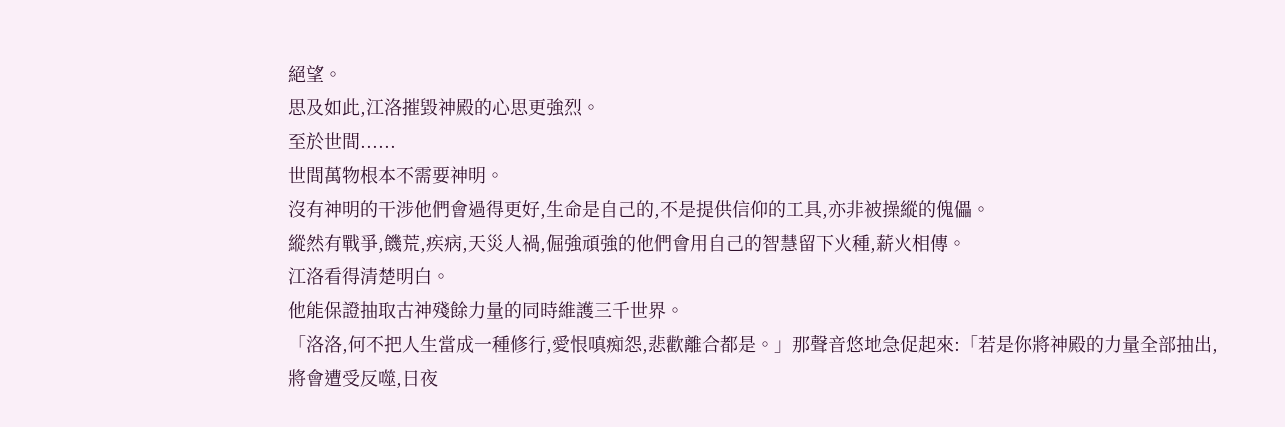絕望。
思及如此,江洛摧毀神殿的心思更強烈。
至於世間......
世間萬物根本不需要神明。
沒有神明的干涉他們會過得更好,生命是自己的,不是提供信仰的工具,亦非被操縱的傀儡。
縱然有戰爭,饑荒,疾病,天災人禍,倔強頑強的他們會用自己的智慧留下火種,薪火相傳。
江洛看得清楚明白。
他能保證抽取古神殘餘力量的同時維護三千世界。
「洛洛,何不把人生當成一種修行,愛恨嗔痴怨,悲歡離合都是。」那聲音悠地急促起來:「若是你將神殿的力量全部抽出,將會遭受反噬,日夜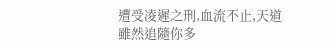遭受凌遲之刑,血流不止,天道雖然追隨你多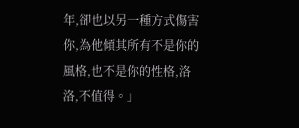年,卻也以另一種方式傷害你,為他傾其所有不是你的風格,也不是你的性格,洛洛,不值得。」